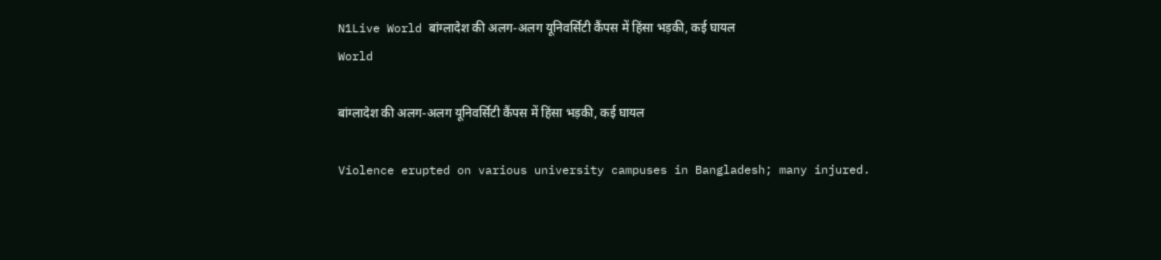N1Live World बांग्लादेश की अलग-अलग यूनिवर्सिटी कैंपस में हिंसा भड़की, कई घायल
World

बांग्लादेश की अलग-अलग यूनिवर्सिटी कैंपस में हिंसा भड़की, कई घायल

Violence erupted on various university campuses in Bangladesh; many injured.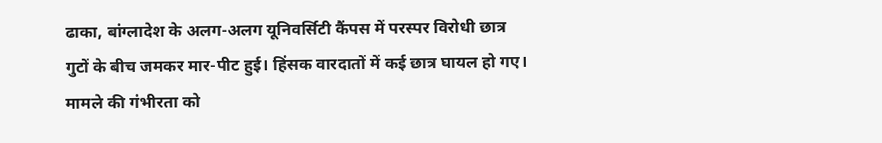ढाका, बांग्लादेश के अलग-अलग यूनिवर्सिटी कैंपस में परस्पर विरोधी छात्र गुटों के बीच जमकर मार-पीट हुई। हिंसक वारदातों में कई छात्र घायल हो गए। मामले की गंभीरता को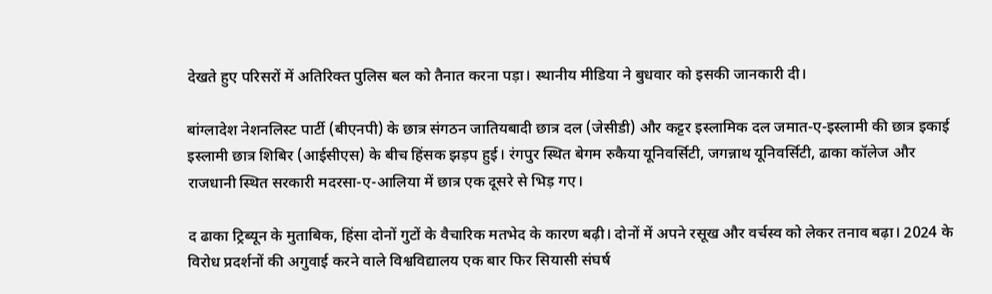देखते हुए परिसरों में अतिरिक्त पुलिस बल को तैनात करना पड़ा। स्थानीय मीडिया ने बुधवार को इसकी जानकारी दी।

बांग्लादेश नेशनलिस्ट पार्टी (बीएनपी) के छात्र संगठन जातियबादी छात्र दल (जेसीडी) और कट्टर इस्लामिक दल जमात-ए-इस्लामी की छात्र इकाई इस्लामी छात्र शिबिर (आईसीएस) के बीच हिंसक झड़प हुई। रंगपुर स्थित बेगम रुकैया यूनिवर्सिटी, जगन्नाथ यूनिवर्सिटी, ढाका कॉलेज और राजधानी स्थित सरकारी मदरसा-ए-आलिया में छात्र एक दूसरे से भिड़ गए।

द ढाका ट्रिब्यून के मुताबिक, हिंसा दोनों गुटों के वैचारिक मतभेद के कारण बढ़ी। दोनों में अपने रसूख और वर्चस्व को लेकर तनाव बढ़ा। 2024 के विरोध प्रदर्शनों की अगुवाई करने वाले विश्वविद्यालय एक बार फिर सियासी संघर्ष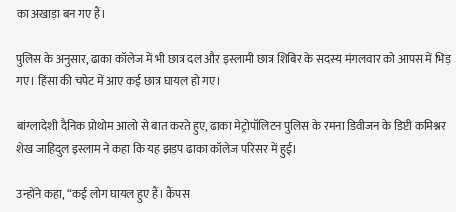का अखाड़ा बन गए हैं।

पुलिस के अनुसार, ढाका कॉलेज में भी छात्र दल और इस्लामी छात्र शिबिर के सदस्य मंगलवार को आपस में भिड़ गए। हिंसा की चपेट में आए कई छात्र घायल हो गए।

बांग्लादेशी दैनिक प्रोथोम आलो से बात करते हुए, ढाका मेट्रोपॉलिटन पुलिस के रमना डिवीजन के डिप्टी कमिश्नर शेख जाहिदुल इस्लाम ने कहा कि यह झड़प ढाका कॉलेज परिसर में हुई।

उन्होंने कहा, “कई लोग घायल हुए हैं। कैंपस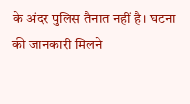के अंदर पुलिस तैनात नहीं है। घटना की जानकारी मिलने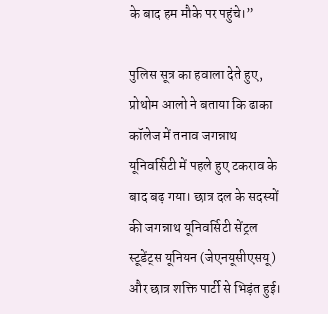के बाद हम मौके पर पहुंचे।”

पुलिस सूत्र का हवाला देते हुए, प्रोथोम आलो ने बताया कि ढाका कॉलेज में तनाव जगन्नाथ यूनिवर्सिटी में पहले हुए टकराव के बाद बढ़ गया। छात्र दल के सदस्यों की जगन्नाथ यूनिवर्सिटी सेंट्रल स्टूडेंट्स यूनियन (जेएनयूसीएसयू) और छात्र शक्ति पार्टी से भिड़ंत हुई।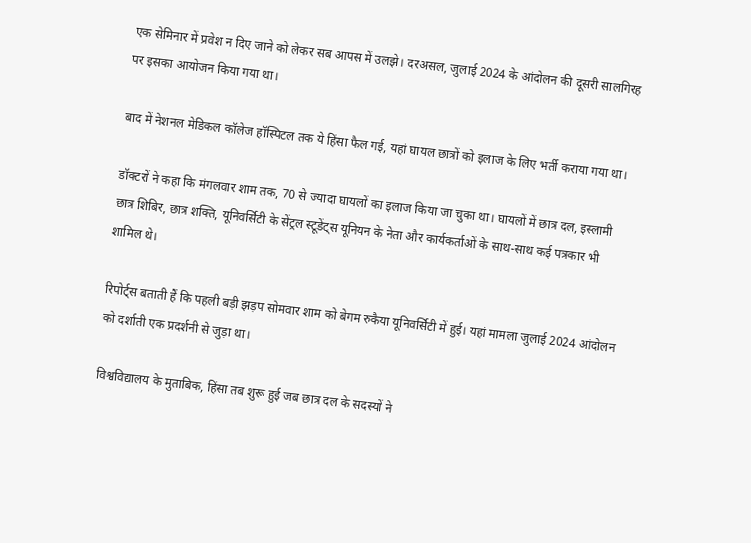एक सेमिनार में प्रवेश न दिए जाने को लेकर सब आपस में उलझे। दरअसल, जुलाई 2024 के आंदोलन की दूसरी सालगिरह पर इसका आयोजन किया गया था।

बाद में नेशनल मेडिकल कॉलेज हॉस्पिटल तक ये हिंसा फैल गई, यहां घायल छात्रों को इलाज के लिए भर्ती कराया गया था।

डॉक्टरों ने कहा कि मंगलवार शाम तक, 70 से ज्यादा घायलों का इलाज किया जा चुका था। घायलों में छात्र दल, इस्लामी छात्र शिबिर, छात्र शक्ति, यूनिवर्सिटी के सेंट्रल स्टूडेंट्स यूनियन के नेता और कार्यकर्ताओं के साथ-साथ कई पत्रकार भी शामिल थे।

रिपोर्ट्स बताती हैं कि पहली बड़ी झड़प सोमवार शाम को बेगम रुकैया यूनिवर्सिटी में हुई। यहां मामला जुलाई 2024 आंदोलन को दर्शाती एक प्रदर्शनी से जुड़ा था।

विश्वविद्यालय के मुताबिक, हिंसा तब शुरू हुई जब छात्र दल के सदस्यों ने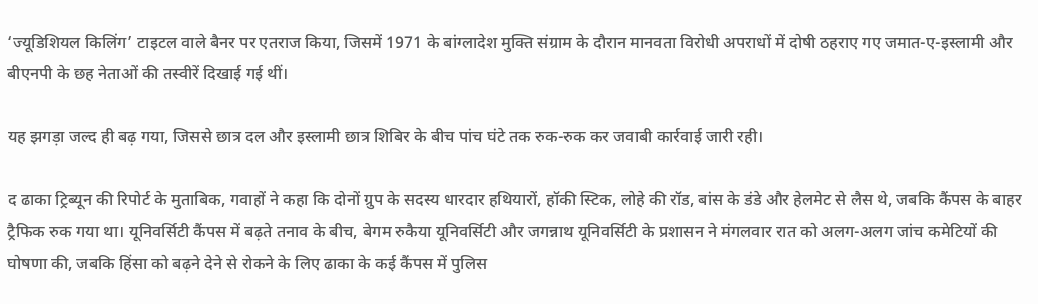‘ज्यूडिशियल किलिंग’ टाइटल वाले बैनर पर एतराज किया, जिसमें 1971 के बांग्लादेश मुक्ति संग्राम के दौरान मानवता विरोधी अपराधों में दोषी ठहराए गए जमात-ए-इस्लामी और बीएनपी के छह नेताओं की तस्वीरें दिखाई गई थीं।

यह झगड़ा जल्द ही बढ़ गया, जिससे छात्र दल और इस्लामी छात्र शिबिर के बीच पांच घंटे तक रुक-रुक कर जवाबी कार्रवाई जारी रही।

द ढाका ट्रिब्यून की रिपोर्ट के मुताबिक, गवाहों ने कहा कि दोनों ग्रुप के सदस्य धारदार हथियारों, हॉकी स्टिक, लोहे की रॉड, बांस के डंडे और हेलमेट से लैस थे, जबकि कैंपस के बाहर ट्रैफिक रुक गया था। यूनिवर्सिटी कैंपस में बढ़ते तनाव के बीच, बेगम रुकैया यूनिवर्सिटी और जगन्नाथ यूनिवर्सिटी के प्रशासन ने मंगलवार रात को अलग-अलग जांच कमेटियों की घोषणा की, जबकि हिंसा को बढ़ने देने से रोकने के लिए ढाका के कई कैंपस में पुलिस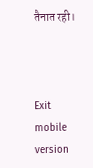तैनात रही।



Exit mobile version